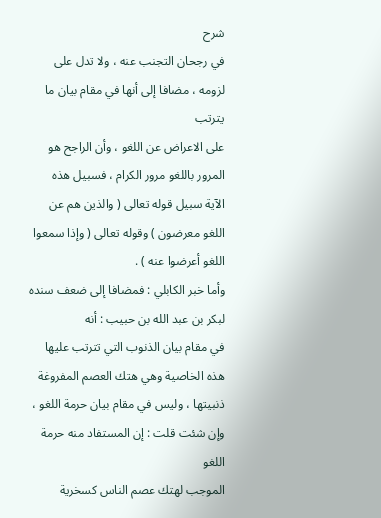شرح
في رجحان التجنب عنه ، ولا تدل على لزومه ، مضافا إلى أنها في مقام بيان ما يترتب
على الاعراض عن اللغو ، وأن الراجح هو المرور باللغو مرور الكرام ، فسبيل هذه
الآية سبيل قوله تعالى ( والذين هم عن اللغو معرضون ) وقوله تعالى ( وإذا سمعوا
اللغو أعرضوا عنه ) .
وأما خبر الكابلي : فمضافا إلى ضعف سنده لبكر بن عبد الله بن حبيب : أنه
في مقام بيان الذنوب التي تترتب عليها هذه الخاصية وهي هتك العصم المفروغة
ذنبيتها ، وليس في مقام بيان حرمة اللغو ، وإن شئت قلت : إن المستفاد منه حرمة اللغو
الموجب لهتك عصم الناس كسخرية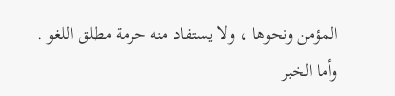المؤمن ونحوها ، ولا يستفاد منه حرمة مطلق اللغو .
وأما الخبر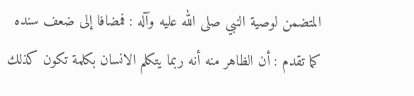المتضمن لوصية النبي صلى الله عليه وآله : فمضافا إلى ضعف سنده
كما تقدم : أن الظاهر منه أنه ربما يتكلم الانسان بكلمة تكون كذلك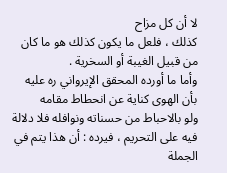لا أن كل مزاح
كذلك ، فلعل ما يكون كذلك هو ما كان من قبيل الغيبة أو السخرية .
وأما ما أورده المحقق الإيرواني ره عليه بأن الهوى كناية عن انحطاط مقامه
ولو بالاحباط من حسناته ونوافله فلا دلالة فيه على التحريم ، فيرده : أن هذا يتم في
الجملة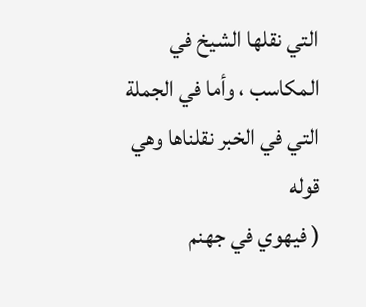التي نقلها الشيخ في المكاسب ، وأما في الجملة التي في الخبر نقلناها وهي قوله
( فيهوي في جهنم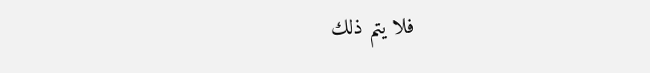فلا يتم ذلك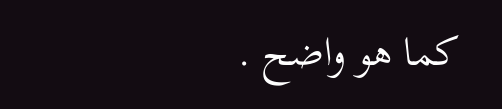كما هو واضح .